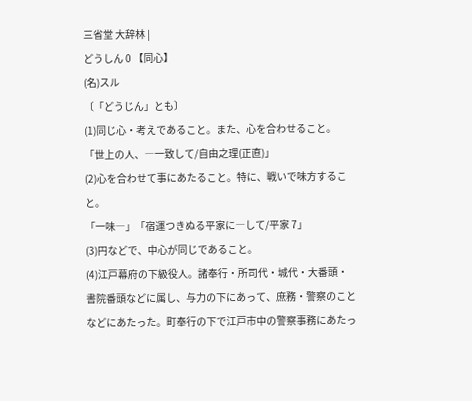三省堂 大辞林 |
どうしん 0 【同心】
(名)スル
〔「どうじん」とも〕
(1)同じ心・考えであること。また、心を合わせること。
「世上の人、―一致して/自由之理(正直)」
(2)心を合わせて事にあたること。特に、戦いで味方すること。
「一味―」「宿運つきぬる平家に―して/平家 7」
(3)円などで、中心が同じであること。
(4)江戸幕府の下級役人。諸奉行・所司代・城代・大番頭・書院番頭などに属し、与力の下にあって、庶務・警察のことなどにあたった。町奉行の下で江戸市中の警察事務にあたっ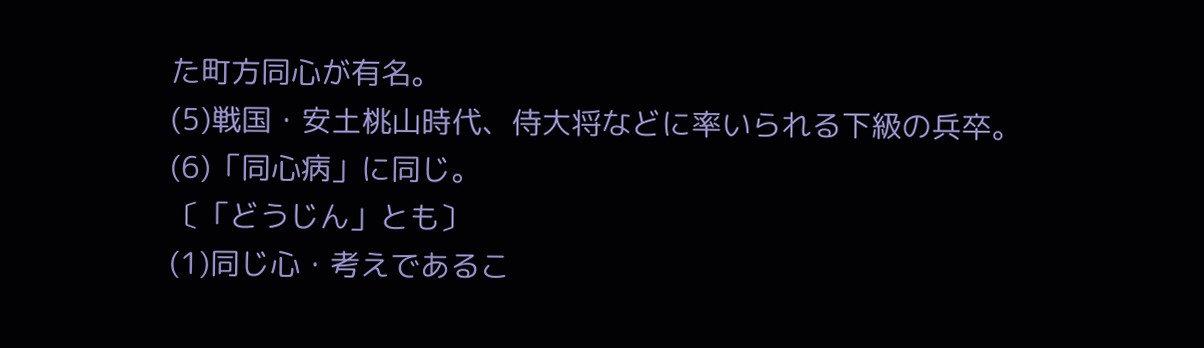た町方同心が有名。
(5)戦国・安土桃山時代、侍大将などに率いられる下級の兵卒。
(6)「同心病」に同じ。
〔「どうじん」とも〕
(1)同じ心・考えであるこ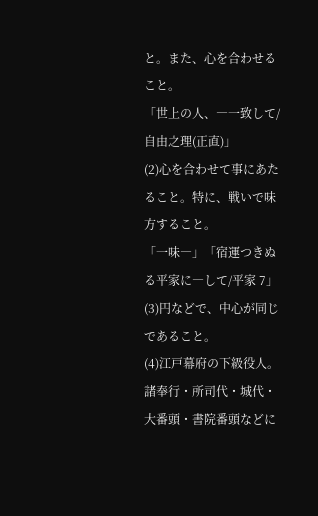と。また、心を合わせること。
「世上の人、―一致して/自由之理(正直)」
(2)心を合わせて事にあたること。特に、戦いで味方すること。
「一味―」「宿運つきぬる平家に―して/平家 7」
(3)円などで、中心が同じであること。
(4)江戸幕府の下級役人。諸奉行・所司代・城代・大番頭・書院番頭などに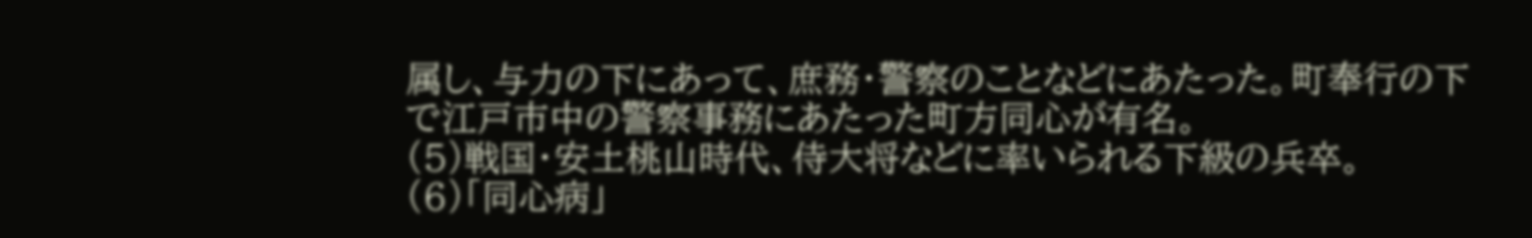属し、与力の下にあって、庶務・警察のことなどにあたった。町奉行の下で江戸市中の警察事務にあたった町方同心が有名。
(5)戦国・安土桃山時代、侍大将などに率いられる下級の兵卒。
(6)「同心病」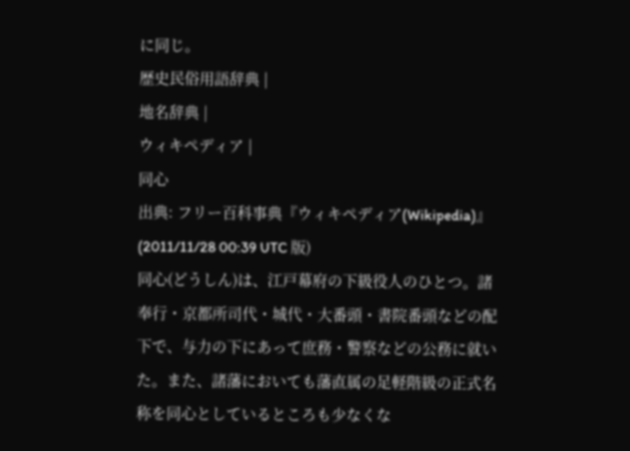に同じ。
歴史民俗用語辞典 |
地名辞典 |
ウィキペディア |
同心
出典: フリー百科事典『ウィキペディア(Wikipedia)』 (2011/11/28 00:39 UTC 版)
同心(どうしん)は、江戸幕府の下級役人のひとつ。諸奉行・京都所司代・城代・大番頭・書院番頭などの配下で、与力の下にあって庶務・警察などの公務に就いた。また、諸藩においても藩直属の足軽階級の正式名称を同心としているところも少なくな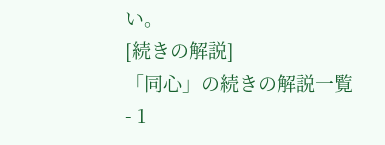い。
[続きの解説]
「同心」の続きの解説一覧
- 1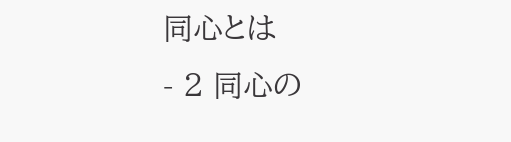同心とは
- 2 同心の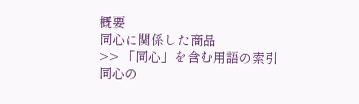概要
同心に関係した商品
>> 「同心」を含む用語の索引
同心の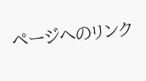ページへのリンク